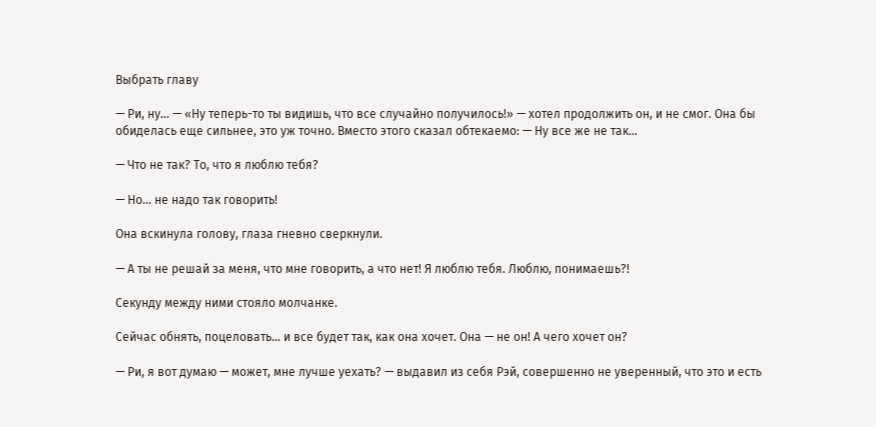Выбрать главу

— Ри, ну… — «Ну теперь-то ты видишь, что все случайно получилось!» — хотел продолжить он, и не смог. Она бы обиделась еще сильнее, это уж точно. Вместо этого сказал обтекаемо: — Ну все же не так…

— Что не так? То, что я люблю тебя?

— Но… не надо так говорить!

Она вскинула голову, глаза гневно сверкнули.

— А ты не решай за меня, что мне говорить, а что нет! Я люблю тебя. Люблю, понимаешь?!

Секунду между ними стояло молчанке.

Сейчас обнять, поцеловать… и все будет так, как она хочет. Она — не он! А чего хочет он?

— Ри, я вот думаю — может, мне лучше уехать? — выдавил из себя Рэй, совершенно не уверенный, что это и есть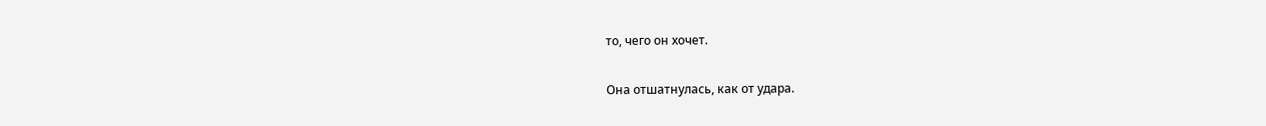то, чего он хочет.

Она отшатнулась, как от удара.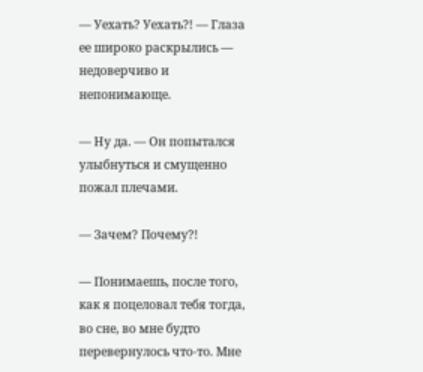— Уехать? Уехать?! — Глаза ее широко раскрылись — недоверчиво и непонимающе.

— Ну да. — Он попытался улыбнуться и смущенно пожал плечами.

— Зачем? Почему?!

— Понимаешь, после того, как я поцеловал тебя тогда, во сне, во мне будто перевернулось что-то. Мне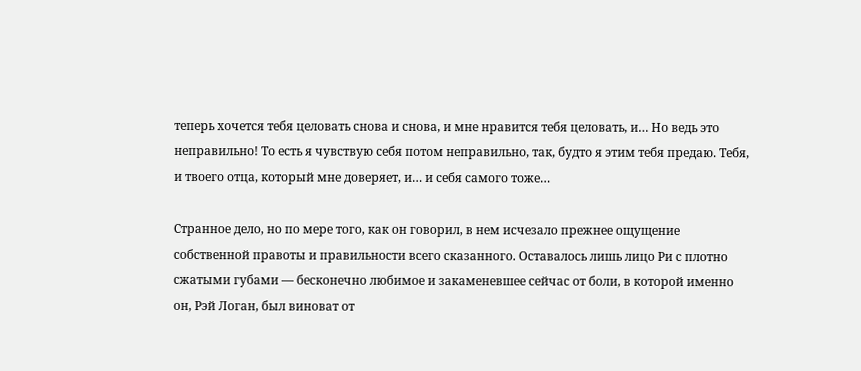теперь хочется тебя целовать снова и снова, и мне нравится тебя целовать, и… Но ведь это неправильно! То есть я чувствую себя потом неправильно, так, будто я этим тебя предаю. Тебя, и твоего отца, который мне доверяет, и… и себя самого тоже…

Странное дело, но по мере того, как он говорил, в нем исчезало прежнее ощущение собственной правоты и правильности всего сказанного. Оставалось лишь лицо Ри с плотно сжатыми губами — бесконечно любимое и закаменевшее сейчас от боли, в которой именно он, Рэй Логан, был виноват от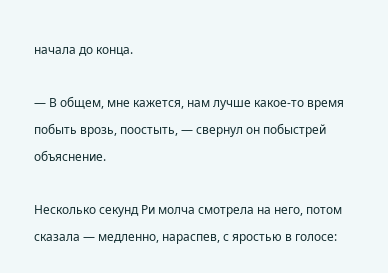начала до конца.

— В общем, мне кажется, нам лучше какое-то время побыть врозь, поостыть, — свернул он побыстрей объяснение.

Несколько секунд Ри молча смотрела на него, потом сказала — медленно, нараспев, с яростью в голосе: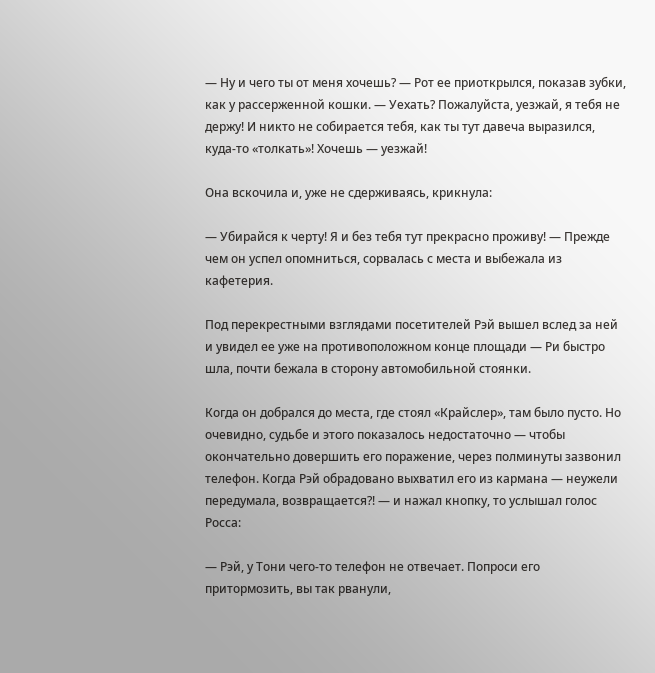— Ну и чего ты от меня хочешь? — Рот ее приоткрылся, показав зубки, как у рассерженной кошки. — Уехать? Пожалуйста, уезжай, я тебя не держу! И никто не собирается тебя, как ты тут давеча выразился, куда-то «толкать»! Хочешь — уезжай!

Она вскочила и, уже не сдерживаясь, крикнула:

— Убирайся к черту! Я и без тебя тут прекрасно проживу! — Прежде чем он успел опомниться, сорвалась с места и выбежала из кафетерия.

Под перекрестными взглядами посетителей Рэй вышел вслед за ней и увидел ее уже на противоположном конце площади — Ри быстро шла, почти бежала в сторону автомобильной стоянки.

Когда он добрался до места, где стоял «Крайслер», там было пусто. Но очевидно, судьбе и этого показалось недостаточно — чтобы окончательно довершить его поражение, через полминуты зазвонил телефон. Когда Рэй обрадовано выхватил его из кармана — неужели передумала, возвращается?! — и нажал кнопку, то услышал голос Росса:

— Рэй, у Тони чего-то телефон не отвечает. Попроси его притормозить, вы так рванули,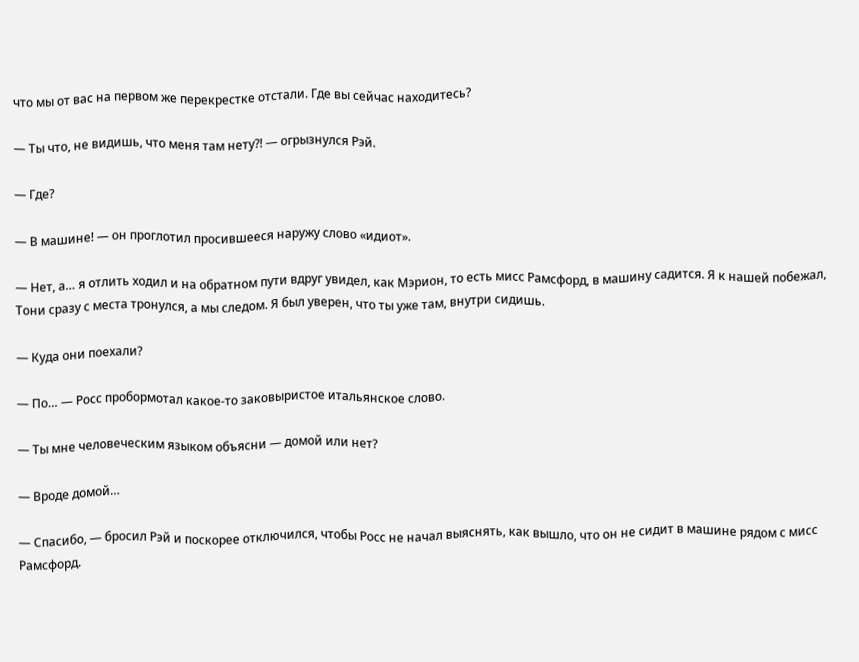что мы от вас на первом же перекрестке отстали. Где вы сейчас находитесь?

— Ты что, не видишь, что меня там нету?! — огрызнулся Рэй.

— Где?

— В машине! — он проглотил просившееся наружу слово «идиот».

— Нет, а… я отлить ходил и на обратном пути вдруг увидел, как Мэрион, то есть мисс Рамсфорд, в машину садится. Я к нашей побежал, Тони сразу с места тронулся, а мы следом. Я был уверен, что ты уже там, внутри сидишь.

— Куда они поехали?

— По… — Росс пробормотал какое-то заковыристое итальянское слово.

— Ты мне человеческим языком объясни — домой или нет?

— Вроде домой…

— Спасибо, — бросил Рэй и поскорее отключился, чтобы Росс не начал выяснять, как вышло, что он не сидит в машине рядом с мисс Рамсфорд.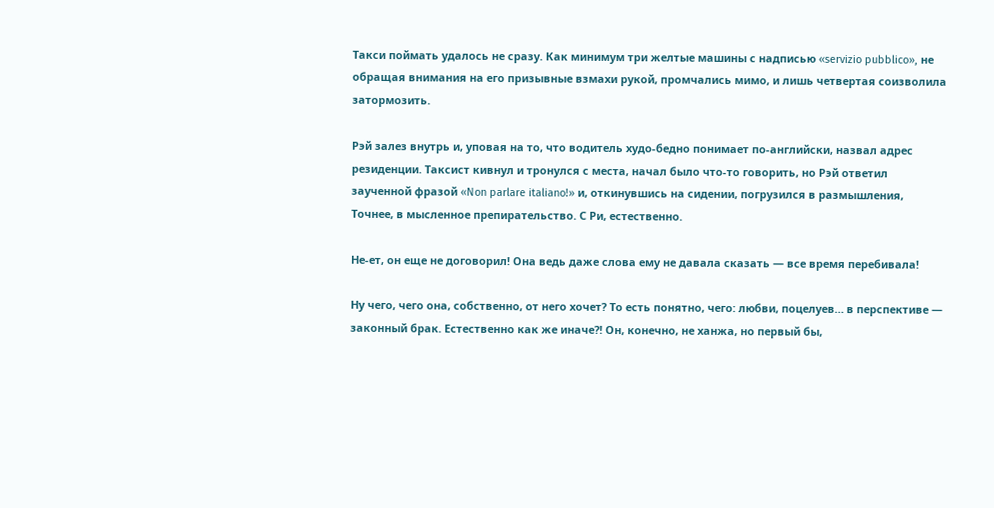Такси поймать удалось не сразу. Как минимум три желтые машины с надписью «servizio pubblico», не обращая внимания на его призывные взмахи рукой, промчались мимо, и лишь четвертая соизволила затормозить.

Рэй залез внутрь и, уповая на то, что водитель худо-бедно понимает по-английски, назвал адрес резиденции. Таксист кивнул и тронулся с места, начал было что-то говорить, но Рэй ответил заученной фразой «Non parlare italiano!» и, откинувшись на сидении, погрузился в размышления, Точнее, в мысленное препирательство. С Ри, естественно.

Не-ет, он еще не договорил! Она ведь даже слова ему не давала сказать — все время перебивала!

Ну чего, чего она, собственно, от него хочет? То есть понятно, чего: любви, поцелуев… в перспективе — законный брак. Естественно как же иначе?! Он, конечно, не ханжа, но первый бы,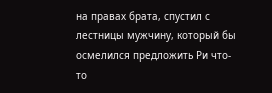на правах брата, спустил с лестницы мужчину, который бы осмелился предложить Ри что-то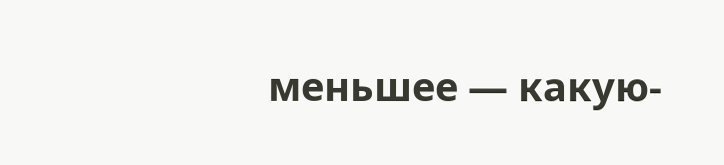меньшее — какую-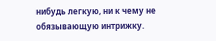нибудь легкую, ни к чему не обязывающую интрижку.